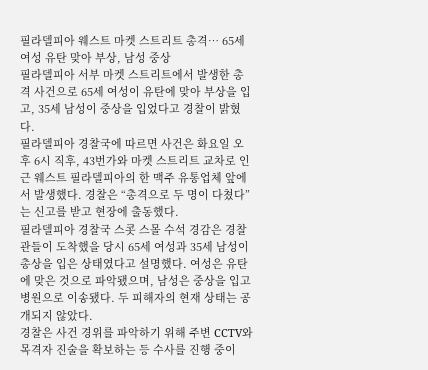필라델피아 웨스트 마켓 스트리트 총격… 65세 여성 유탄 맞아 부상, 남성 중상
필라델피아 서부 마켓 스트리트에서 발생한 총격 사건으로 65세 여성이 유탄에 맞아 부상을 입고, 35세 남성이 중상을 입었다고 경찰이 밝혔다.
필라델피아 경찰국에 따르면 사건은 화요일 오후 6시 직후, 43번가와 마켓 스트리트 교차로 인근 웨스트 필라델피아의 한 맥주 유통업체 앞에서 발생했다. 경찰은 “총격으로 두 명이 다쳤다”는 신고를 받고 현장에 출동했다.
필라델피아 경찰국 스콧 스몰 수석 경감은 경찰관들이 도착했을 당시 65세 여성과 35세 남성이 총상을 입은 상태였다고 설명했다. 여성은 유탄에 맞은 것으로 파악됐으며, 남성은 중상을 입고 병원으로 이송됐다. 두 피해자의 현재 상태는 공개되지 않았다.
경찰은 사건 경위를 파악하기 위해 주변 CCTV와 목격자 진술을 확보하는 등 수사를 진행 중이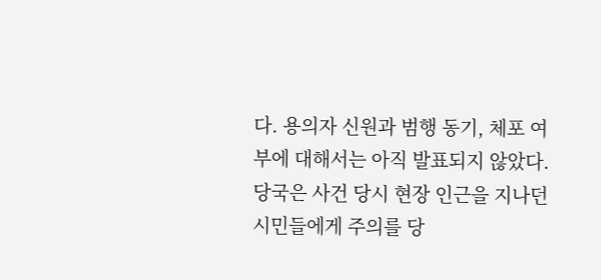다. 용의자 신원과 범행 동기, 체포 여부에 대해서는 아직 발표되지 않았다.
당국은 사건 당시 현장 인근을 지나던 시민들에게 주의를 당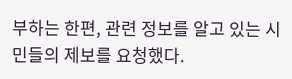부하는 한편, 관련 정보를 알고 있는 시민들의 제보를 요청했다.